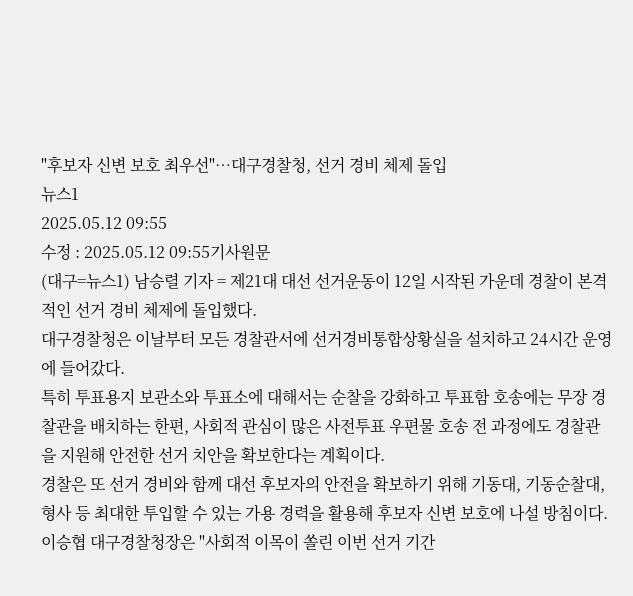"후보자 신변 보호 최우선"…대구경찰청, 선거 경비 체제 돌입
뉴스1
2025.05.12 09:55
수정 : 2025.05.12 09:55기사원문
(대구=뉴스1) 남승렬 기자 = 제21대 대선 선거운동이 12일 시작된 가운데 경찰이 본격적인 선거 경비 체제에 돌입했다.
대구경찰청은 이날부터 모든 경찰관서에 선거경비통합상황실을 설치하고 24시간 운영에 들어갔다.
특히 투표용지 보관소와 투표소에 대해서는 순찰을 강화하고 투표함 호송에는 무장 경찰관을 배치하는 한편, 사회적 관심이 많은 사전투표 우편물 호송 전 과정에도 경찰관을 지원해 안전한 선거 치안을 확보한다는 계획이다.
경찰은 또 선거 경비와 함께 대선 후보자의 안전을 확보하기 위해 기동대, 기동순찰대, 형사 등 최대한 투입할 수 있는 가용 경력을 활용해 후보자 신변 보호에 나설 방침이다.
이승협 대구경찰청장은 "사회적 이목이 쏠린 이번 선거 기간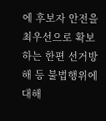에 후보자 안전을 최우선으로 확보하는 한편 선거방해 등 불법행위에 대해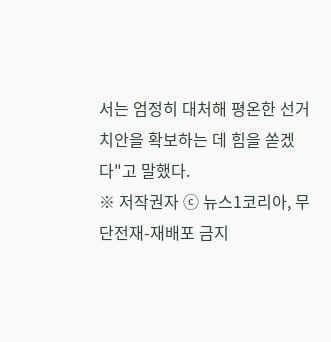서는 엄정히 대처해 평온한 선거 치안을 확보하는 데 힘을 쏟겠다"고 말했다.
※ 저작권자 ⓒ 뉴스1코리아, 무단전재-재배포 금지